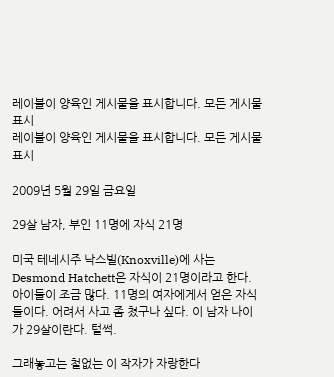레이블이 양육인 게시물을 표시합니다. 모든 게시물 표시
레이블이 양육인 게시물을 표시합니다. 모든 게시물 표시

2009년 5월 29일 금요일

29살 남자, 부인 11명에 자식 21명

미국 테네시주 낙스빌(Knoxville)에 사는 Desmond Hatchett은 자식이 21명이라고 한다. 아이들이 조금 많다. 11명의 여자에게서 얻은 자식들이다. 어려서 사고 좀 쳤구나 싶다. 이 남자 나이가 29살이란다. 털썩.

그래놓고는 철없는 이 작자가 자랑한다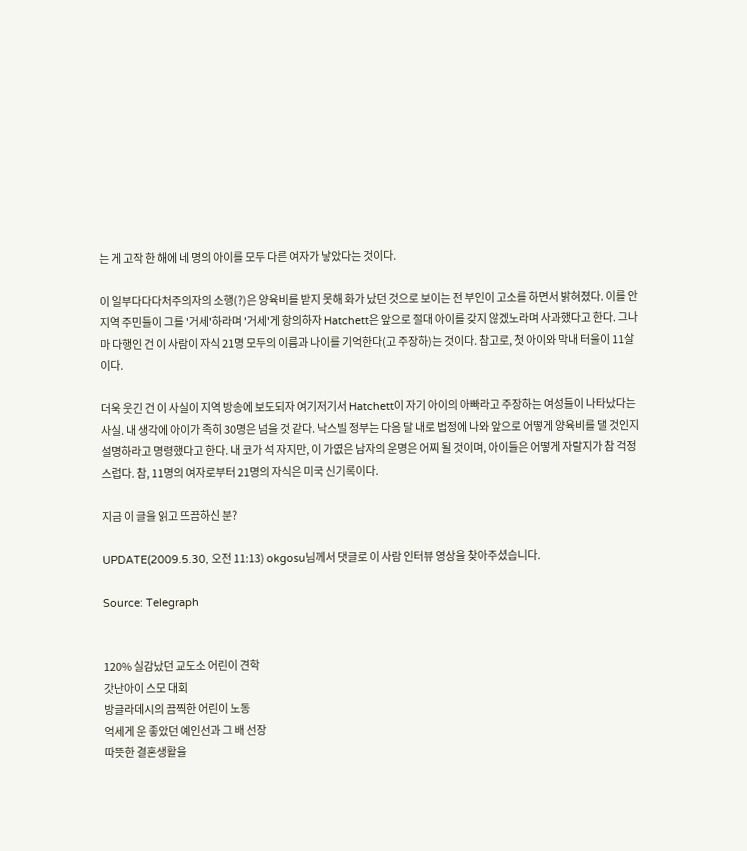는 게 고작 한 해에 네 명의 아이를 모두 다른 여자가 낳았다는 것이다.

이 일부다다다처주의자의 소행(?)은 양육비를 받지 못해 화가 났던 것으로 보이는 전 부인이 고소를 하면서 밝혀졌다. 이를 안 지역 주민들이 그를 '거세'하라며 '거세'게 항의하자 Hatchett은 앞으로 절대 아이를 갖지 않겠노라며 사과했다고 한다. 그나마 다행인 건 이 사람이 자식 21명 모두의 이름과 나이를 기억한다(고 주장하)는 것이다. 참고로, 첫 아이와 막내 터울이 11살이다.

더욱 웃긴 건 이 사실이 지역 방송에 보도되자 여기저기서 Hatchett이 자기 아이의 아빠라고 주장하는 여성들이 나타났다는 사실. 내 생각에 아이가 족히 30명은 넘을 것 같다. 낙스빌 정부는 다음 달 내로 법정에 나와 앞으로 어떻게 양육비를 댈 것인지 설명하라고 명령했다고 한다. 내 코가 석 자지만, 이 가엾은 남자의 운명은 어찌 될 것이며, 아이들은 어떻게 자랄지가 참 걱정스럽다. 참, 11명의 여자로부터 21명의 자식은 미국 신기록이다.

지금 이 글을 읽고 뜨끔하신 분?

UPDATE(2009.5.30, 오전 11:13) okgosu님께서 댓글로 이 사람 인터뷰 영상을 찾아주셨습니다.

Source: Telegraph


120% 실감났던 교도소 어린이 견학
갓난아이 스모 대회
방글라데시의 끔찍한 어린이 노동
억세게 운 좋았던 예인선과 그 배 선장
따뜻한 결혼생활을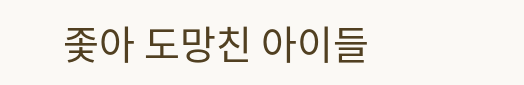좇아 도망친 아이들